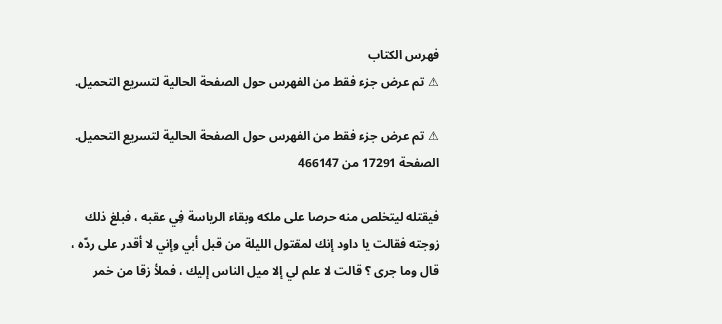فهرس الكتاب
⚠ تم عرض جزء فقط من الفهرس حول الصفحة الحالية لتسريع التحميل.

⚠ تم عرض جزء فقط من الفهرس حول الصفحة الحالية لتسريع التحميل.
الصفحة 17291 من 466147

فيقتله ليتخلص منه حرصا على ملكه وبقاء الرياسة فِي عقبه ، فبلغ ذلك زوجته فقالت يا داود إنك لمقتول الليلة من قبل أبي وإني لا أقدر على ردّه ، قال وما جرى ؟ قالت لا علم لي إلا ميل الناس إليك ، فملأ زقا من خمر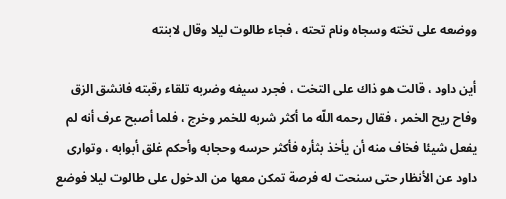ووضعه على تخته وسجاه ونام تحته ، فجاء طالوت ليلا وقال لابنته

أين داود ، قالت هو ذاك على التخت ، فجرد سيفه وضربه تلقاء رقبته فانشق الزق وفاح ريح الخمر ، فقال رحمه اللّه ما أكثر شربه للخمر وخرج ، فلما أصبح عرف أنه لم يفعل شيئا فخاف منه أن يأخذ بثأره فأكثر حرسه وحجابه وأحكم غلق أبوابه ، وتوارى داود عن الأنظار حتى سنحت له فرصة تمكن معها من الدخول على طالوت ليلا فوضع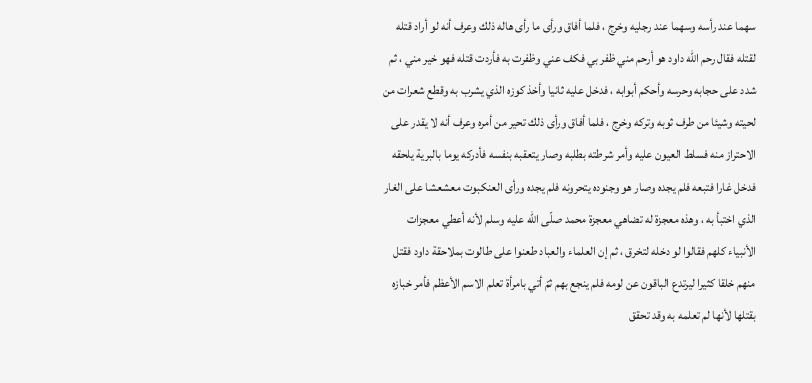سهما عند رأسه وسهما عند رجليه وخرج ، فلما أفاق ورأى ما رأى هاله ذلك وعرف أنه لو أراد قتله لقتله فقال رحم اللّه داود هو أرحم مني ظفر بي فكف عني وظفرت به فأردت قتله فهو خير مني ، ثم شدد على حجابه وحرسه وأحكم أبوابه ، فدخل عليه ثانيا وأخذ كوزه الذي يشرب به وقطع شعرات من لحيته وشيئا من طرف ثوبه وتركه وخرج ، فلما أفاق ورأى ذلك تحير من أمره وعرف أنه لا يقدر على الاحتراز منه فسلط العيون عليه وأمر شرطته بطلبه وصار يتعقبه بنفسه فأدركه يوما بالبرية يلحقه فدخل غارا فتبعه فلم يجده وصار هو وجنوده يتحرونه فلم يجده ورأى العنكبوت معشعشا على الغار الذي اختبأ به ، وهذه معجزة له تضاهي معجزة محمد صلّى اللّه عليه وسلم لأنه أعطي معجزات الأنبياء كلهم فقالوا لو دخله لتخرق ، ثم إن العلماء والعباد طعنوا على طالوت بملاحقة داود فقتل منهم خلقا كثيرا ليرتدع الباقون عن لومه فلم ينجع بهم ثمّ أتي بامرأة تعلم الاسم الأعظم فأمر خبازه بقتلها لأنها لم تعلمه به وقد تحقق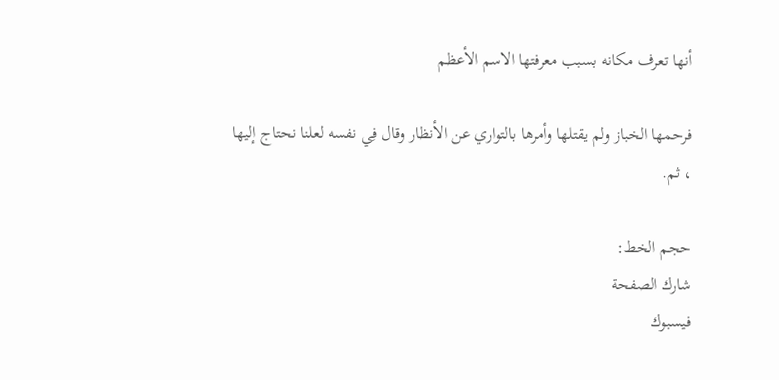أنها تعرف مكانه بسبب معرفتها الاسم الأعظم

فرحمها الخباز ولم يقتلها وأمرها بالتواري عن الأنظار وقال فِي نفسه لعلنا نحتاج إليها ، ثم.

حجم الخط:
شارك الصفحة
فيسبوك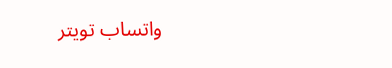واتساب تويتر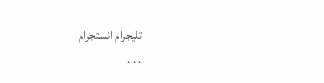تليجرام انستجرام
. . .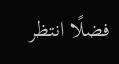فضلًا انتظر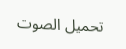تحميل الصوت